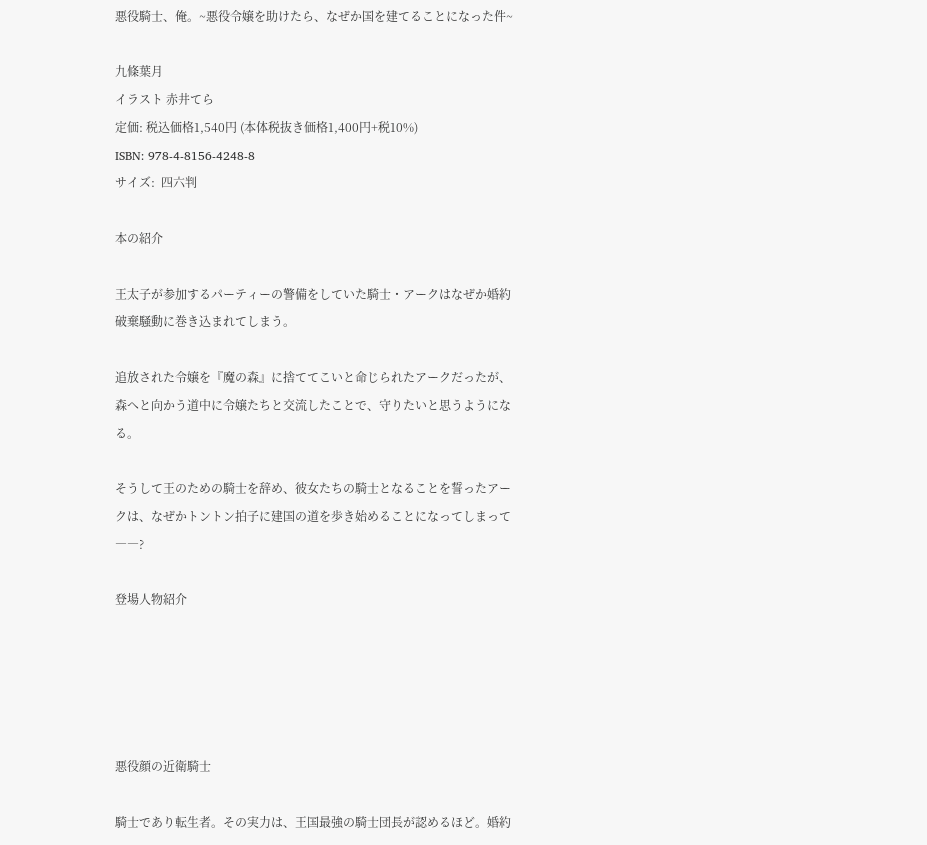悪役騎士、俺。~悪役令嬢を助けたら、なぜか国を建てることになった件~

九條葉月
イラスト 赤井てら
定価: 税込価格1,540円 (本体税抜き価格1,400円+税10%)
ISBN: 978-4-8156-4248-8
サイズ:  四六判

本の紹介

王太子が参加するパーティーの警備をしていた騎士・アークはなぜか婚約破棄騒動に巻き込まれてしまう。

追放された令嬢を『魔の森』に捨ててこいと命じられたアークだったが、森へと向かう道中に令嬢たちと交流したことで、守りたいと思うようになる。

そうして王のための騎士を辞め、彼女たちの騎士となることを誓ったアークは、なぜかトントン拍子に建国の道を歩き始めることになってしまって――?

登場人物紹介





悪役顔の近衛騎士

騎士であり転生者。その実力は、王国最強の騎士団長が認めるほど。婚約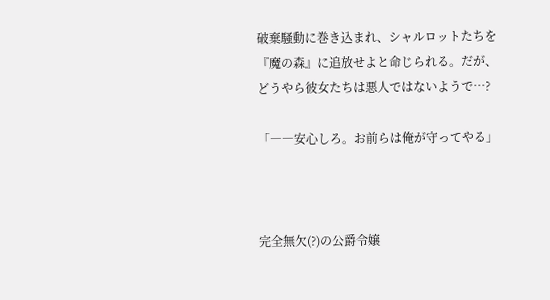破棄騒動に巻き込まれ、シャルロットたちを『魔の森』に追放せよと命じられる。だが、どうやら彼女たちは悪人ではないようで…?

「――安心しろ。お前らは俺が守ってやる」



完全無欠(?)の公爵令嬢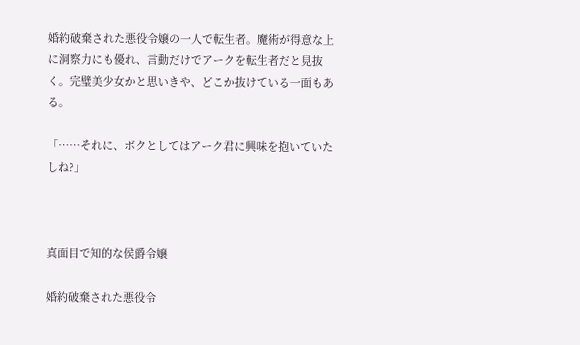婚約破棄された悪役令嬢の一人で転生者。魔術が得意な上に洞察力にも優れ、言動だけでアークを転生者だと見抜く。完璧美少女かと思いきや、どこか抜けている一面もある。

「……それに、ボクとしてはアーク君に興味を抱いていたしね?」



真面目で知的な侯爵令嬢

婚約破棄された悪役令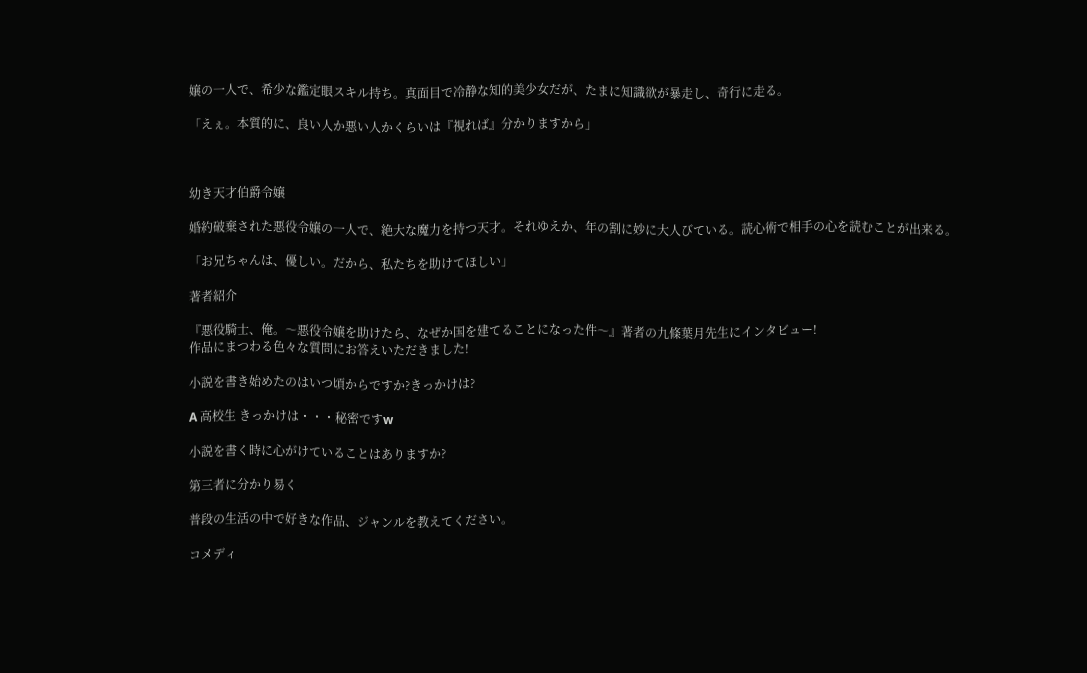嬢の一人で、希少な鑑定眼スキル持ち。真面目で冷静な知的美少女だが、たまに知識欲が暴走し、奇行に走る。

「えぇ。本質的に、良い人か悪い人かくらいは『視れば』分かりますから」



幼き天才伯爵令嬢

婚約破棄された悪役令嬢の一人で、絶大な魔力を持つ天才。それゆえか、年の割に妙に大人びている。読心術で相手の心を読むことが出来る。

「お兄ちゃんは、優しい。だから、私たちを助けてほしい」

著者紹介

『悪役騎士、俺。〜悪役令嬢を助けたら、なぜか国を建てることになった件〜』著者の九條葉月先生にインタビュー!
作品にまつわる色々な質問にお答えいただきました!

小説を書き始めたのはいつ頃からですか?きっかけは?

A 高校生 きっかけは・・・秘密ですw

小説を書く時に心がけていることはありますか?

第三者に分かり易く

普段の生活の中で好きな作品、ジャンルを教えてください。

コメディ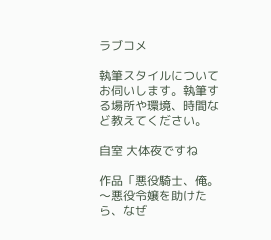ラブコメ

執筆スタイルについてお伺いします。執筆する場所や環境、時間など教えてください。

自室 大体夜ですね

作品「悪役騎士、俺。〜悪役令嬢を助けたら、なぜ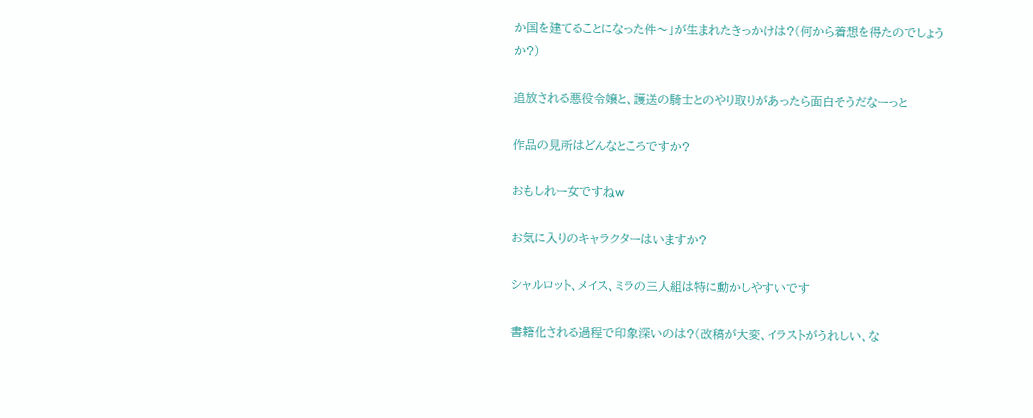か国を建てることになった件〜」が生まれたきっかけは?(何から着想を得たのでしょうか?)

追放される悪役令嬢と、護送の騎士とのやり取りがあったら面白そうだなーっと

作品の見所はどんなところですか?

おもしれー女ですねw

お気に入りのキャラクターはいますか?

シャルロット、メイス、ミラの三人組は特に動かしやすいです

書籍化される過程で印象深いのは?(改稿が大変、イラストがうれしい、な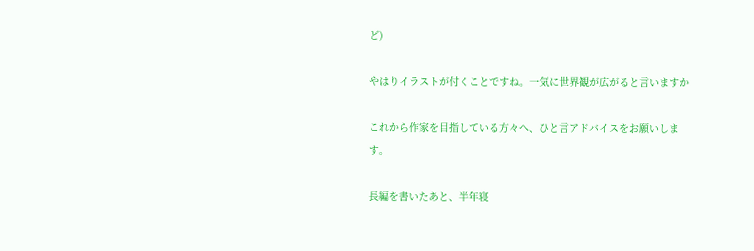ど)

やはりイラストが付くことですね。一気に世界観が広がると言いますか

これから作家を目指している方々へ、ひと言アドバイスをお願いします。

長編を書いたあと、半年寝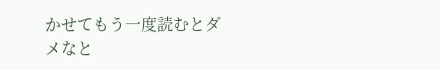かせてもう一度読むとダメなと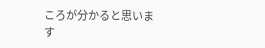ころが分かると思います